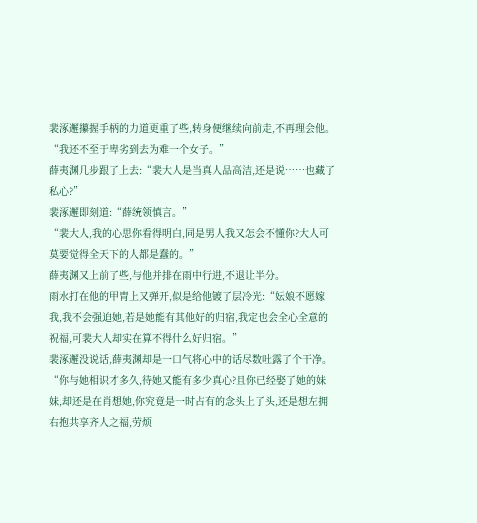裴涿邂攥握手柄的力道更重了些,转身便继续向前走,不再理会他。
“我还不至于卑劣到去为难一个女子。”
薛夷渊几步跟了上去:“裴大人是当真人品高洁,还是说……也藏了私心?”
裴涿邂即刻道:“薛统领慎言。”
“裴大人,我的心思你看得明白,同是男人我又怎会不懂你?大人可莫要觉得全天下的人都是蠢的。”
薛夷渊又上前了些,与他并排在雨中行进,不退让半分。
雨水打在他的甲胄上又弹开,似是给他镀了层冷光:“妘娘不愿嫁我,我不会强迫她,若是她能有其他好的归宿,我定也会全心全意的祝福,可裴大人却实在算不得什么好归宿。”
裴涿邂没说话,薛夷渊却是一口气将心中的话尽数吐露了个干净。
“你与她相识才多久,待她又能有多少真心?且你已经娶了她的妹妹,却还是在肖想她,你究竟是一时占有的念头上了头,还是想左拥右抱共享齐人之福,劳烦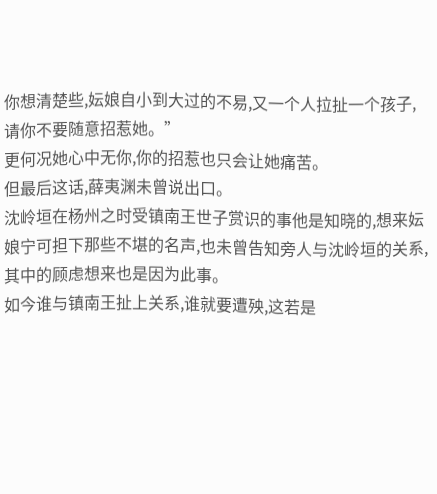你想清楚些,妘娘自小到大过的不易,又一个人拉扯一个孩子,请你不要随意招惹她。”
更何况她心中无你,你的招惹也只会让她痛苦。
但最后这话,薛夷渊未曾说出口。
沈岭垣在杨州之时受镇南王世子赏识的事他是知晓的,想来妘娘宁可担下那些不堪的名声,也未曾告知旁人与沈岭垣的关系,其中的顾虑想来也是因为此事。
如今谁与镇南王扯上关系,谁就要遭殃,这若是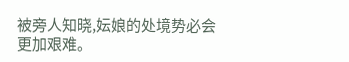被旁人知晓,妘娘的处境势必会更加艰难。